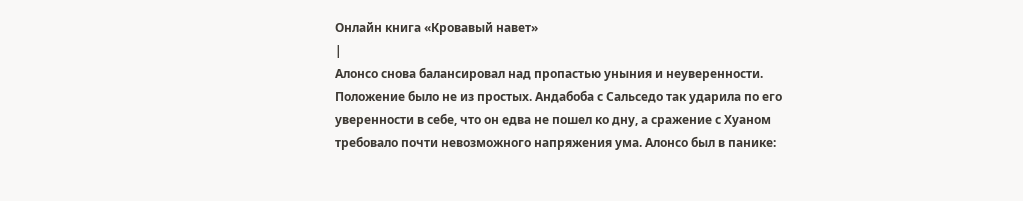Онлайн книга «Кровавый навет»
|
Алонсо снова балансировал над пропастью уныния и неуверенности. Положение было не из простых. Андабоба с Сальседо так ударила по его уверенности в себе, что он едва не пошел ко дну, а сражение с Хуаном требовало почти невозможного напряжения ума. Алонсо был в панике: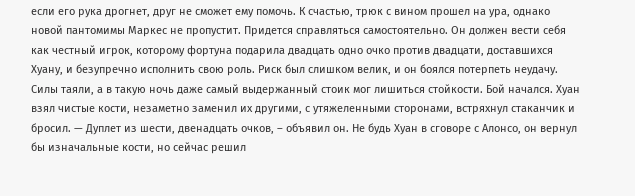если его рука дрогнет, друг не сможет ему помочь. К счастью, трюк с вином прошел на ура, однако новой пантомимы Маркес не пропустит. Придется справляться самостоятельно. Он должен вести себя как честный игрок, которому фортуна подарила двадцать одно очко против двадцати, доставшихся Хуану, и безупречно исполнить свою роль. Риск был слишком велик, и он боялся потерпеть неудачу. Силы таяли, а в такую ночь даже самый выдержанный стоик мог лишиться стойкости. Бой начался. Хуан взял чистые кости, незаметно заменил их другими, с утяжеленными сторонами, встряхнул стаканчик и бросил. — Дуплет из шести, двенадцать очков, – объявил он. Не будь Хуан в сговоре с Алонсо, он вернул бы изначальные кости, но сейчас решил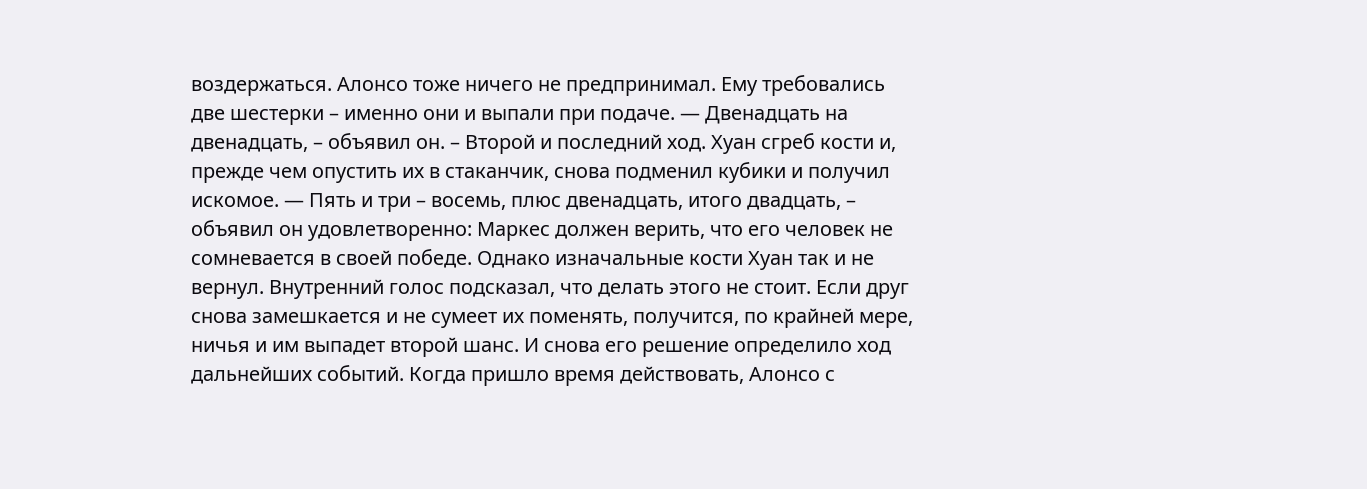воздержаться. Алонсо тоже ничего не предпринимал. Ему требовались две шестерки – именно они и выпали при подаче. — Двенадцать на двенадцать, – объявил он. – Второй и последний ход. Хуан сгреб кости и, прежде чем опустить их в стаканчик, снова подменил кубики и получил искомое. — Пять и три – восемь, плюс двенадцать, итого двадцать, – объявил он удовлетворенно: Маркес должен верить, что его человек не сомневается в своей победе. Однако изначальные кости Хуан так и не вернул. Внутренний голос подсказал, что делать этого не стоит. Если друг снова замешкается и не сумеет их поменять, получится, по крайней мере, ничья и им выпадет второй шанс. И снова его решение определило ход дальнейших событий. Когда пришло время действовать, Алонсо с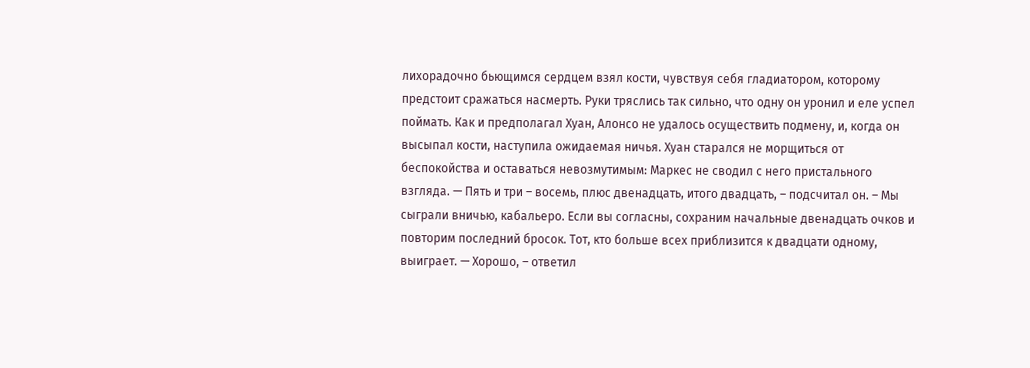лихорадочно бьющимся сердцем взял кости, чувствуя себя гладиатором, которому предстоит сражаться насмерть. Руки тряслись так сильно, что одну он уронил и еле успел поймать. Как и предполагал Хуан, Алонсо не удалось осуществить подмену, и, когда он высыпал кости, наступила ожидаемая ничья. Хуан старался не морщиться от беспокойства и оставаться невозмутимым: Маркес не сводил с него пристального взгляда. — Пять и три – восемь, плюс двенадцать, итого двадцать, – подсчитал он. – Мы сыграли вничью, кабальеро. Если вы согласны, сохраним начальные двенадцать очков и повторим последний бросок. Тот, кто больше всех приблизится к двадцати одному, выиграет. — Хорошо, – ответил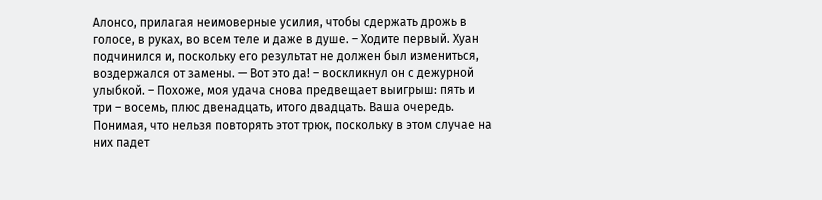Алонсо, прилагая неимоверные усилия, чтобы сдержать дрожь в голосе, в руках, во всем теле и даже в душе. – Ходите первый. Хуан подчинился и, поскольку его результат не должен был измениться, воздержался от замены. — Вот это да! – воскликнул он с дежурной улыбкой. – Похоже, моя удача снова предвещает выигрыш: пять и три – восемь, плюс двенадцать, итого двадцать. Ваша очередь. Понимая, что нельзя повторять этот трюк, поскольку в этом случае на них падет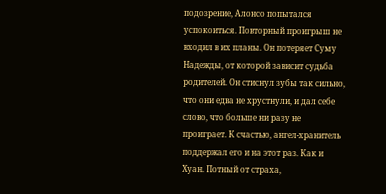подозрение, Алонсо попытался успокоиться. Повторный проигрыш не входил в их планы. Он потеряет Суму Надежды, от которой зависит судьба родителей. Он стиснул зубы так сильно, что они едва не хрустнули, и дал себе слово, что больше ни разу не проиграет. К счастью, ангел-хранитель поддержал его и на этот раз. Как и Хуан. Потный от страха,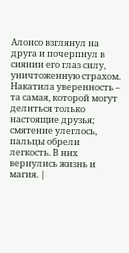Алонсо взглянул на друга и почерпнул в сиянии его глаз силу, уничтоженную страхом. Накатила уверенность – та самая, которой могут делиться только настоящие друзья; смятение улеглось, пальцы обрели легкость. В них вернулись жизнь и магия. |